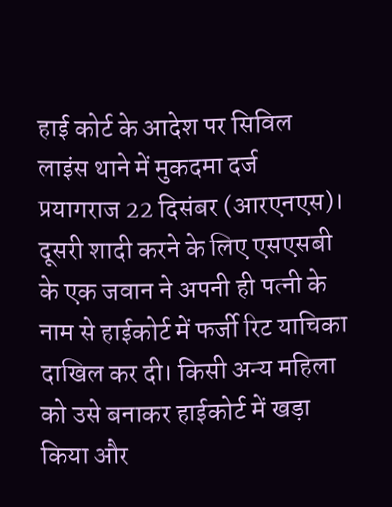हाई कोर्ट के आदेश पर सिविल लाइंस थाने में मुकदमा दर्ज
प्रयागराज 22 दिसंबर (आरएनएस)। दूसरी शादी करने के लिए एसएसबी के एक जवान ने अपनी ही पत्नी के नाम से हाईकोर्ट में फर्जी रिट याचिका दाखिल कर दी। किसी अन्य महिला को उसे बनाकर हाईकोर्ट में खड़ा किया और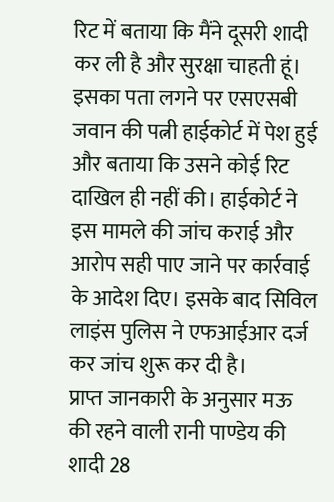रिट में बताया कि मैंने दूसरी शादी कर ली है और सुरक्षा चाहती हूं। इसका पता लगने पर एसएसबी जवान की पत्नी हाईकोर्ट में पेश हुई और बताया कि उसने कोई रिट दाखिल ही नहीं की। हाईकोर्ट ने इस मामले की जांच कराई और आरोप सही पाए जाने पर कार्रवाई के आदेश दिए। इसके बाद सिविल लाइंस पुलिस ने एफआईआर दर्ज कर जांच शुरू कर दी है।
प्राप्त जानकारी के अनुसार मऊ की रहने वाली रानी पाण्डेय की शादी 28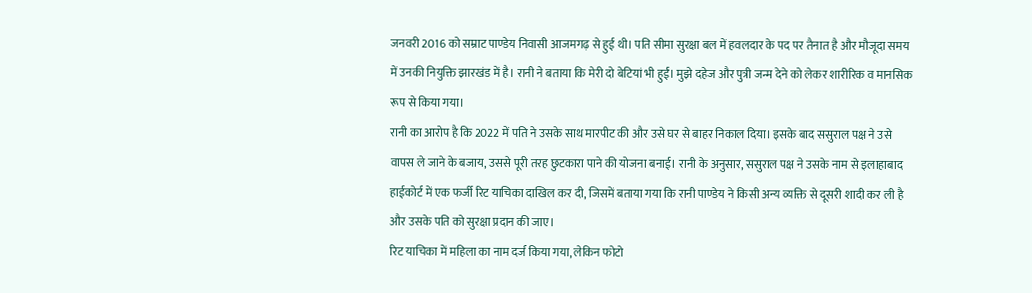जनवरी 2016 को सम्राट पाण्डेय निवासी आजमगढ़ से हुई थी। पति सीमा सुरक्षा बल में हवलदार के पद पर तैनात है और मौजूदा समय में उनकी नियुक्ति झारखंड में है। रानी ने बताया कि मेरी दो बेटियां भी हुईं। मुझे दहेज और पुत्री जन्म देने को लेकर शारीरिक व मानसिक रूप से किया गया।
रानी का आरोप है कि 2022 में पति ने उसके साथ मारपीट की और उसे घर से बाहर निकाल दिया। इसके बाद ससुराल पक्ष ने उसे वापस ले जाने के बजाय, उससे पूरी तरह छुटकारा पाने की योजना बनाई। रानी के अनुसार, ससुराल पक्ष ने उसके नाम से इलाहाबाद हाईकोर्ट में एक फर्जी रिट याचिका दाखिल कर दी, जिसमें बताया गया कि रानी पाण्डेय ने किसी अन्य व्यक्ति से दूसरी शादी कर ली है और उसके पति को सुरक्षा प्रदान की जाए।
रिट याचिका में महिला का नाम दर्ज किया गया, लेकिन फोटो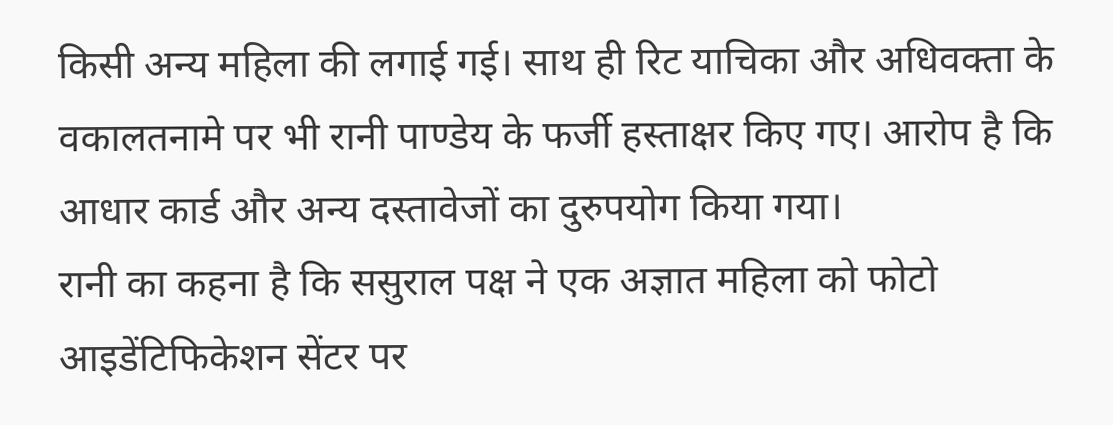किसी अन्य महिला की लगाई गई। साथ ही रिट याचिका और अधिवक्ता के वकालतनामे पर भी रानी पाण्डेय के फर्जी हस्ताक्षर किए गए। आरोप है कि आधार कार्ड और अन्य दस्तावेजों का दुरुपयोग किया गया।
रानी का कहना है कि ससुराल पक्ष ने एक अज्ञात महिला को फोटो आइडेंटिफिकेशन सेंटर पर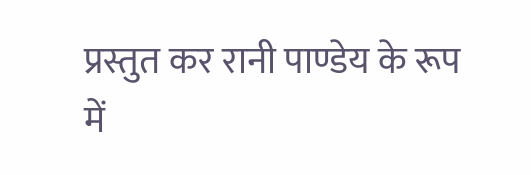प्रस्तुत कर रानी पाण्डेय के रूप में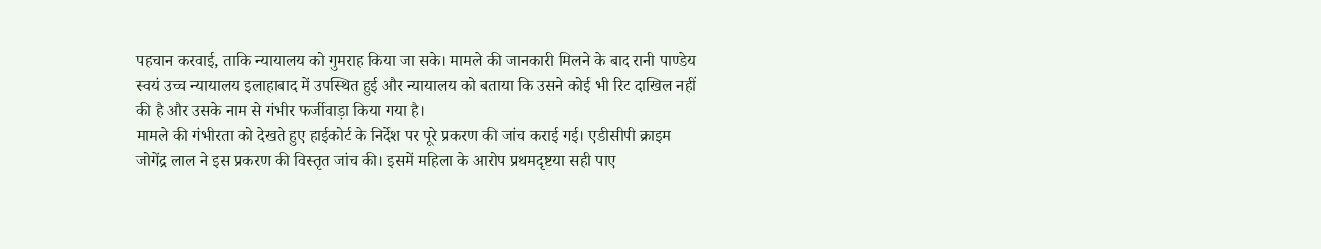पहचान करवाई, ताकि न्यायालय को गुमराह किया जा सके। मामले की जानकारी मिलने के बाद रानी पाण्डेय स्वयं उच्च न्यायालय इलाहाबाद में उपस्थित हुई और न्यायालय को बताया कि उसने कोई भी रिट दाखिल नहीं की है और उसके नाम से गंभीर फर्जीवाड़ा किया गया है।
मामले की गंभीरता को देखते हुए हाईकोर्ट के निर्देश पर पूरे प्रकरण की जांच कराई गई। एडीसीपी क्राइम जोगेंद्र लाल ने इस प्रकरण की विस्तृत जांच की। इसमें महिला के आरोप प्रथमदृष्टया सही पाए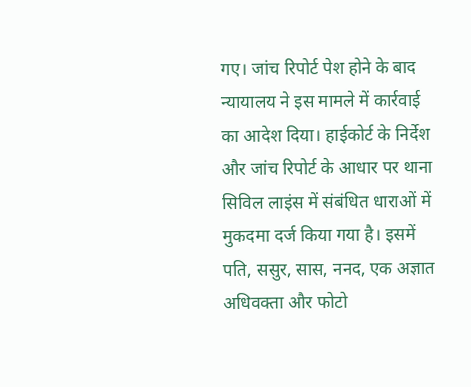गए। जांच रिपोर्ट पेश होने के बाद न्यायालय ने इस मामले में कार्रवाई का आदेश दिया। हाईकोर्ट के निर्देश और जांच रिपोर्ट के आधार पर थाना सिविल लाइंस में संबंधित धाराओं में मुकदमा दर्ज किया गया है। इसमें पति, ससुर, सास, ननद, एक अज्ञात अधिवक्ता और फोटो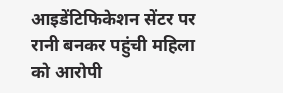आइडेंटिफिकेशन सेंटर पर रानी बनकर पहुंची महिला को आरोपी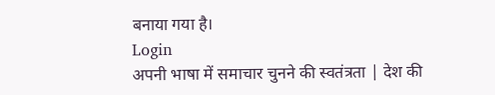बनाया गया है।
Login
अपनी भाषा में समाचार चुनने की स्वतंत्रता | देश की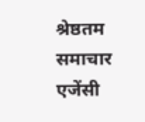श्रेष्ठतम समाचार एजेंसी